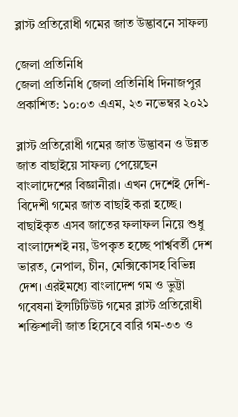ব্লাস্ট প্রতিরোধী গমের জাত উদ্ভাবনে সাফল্য

জেলা প্রতিনিধি
জেলা প্রতিনিধি জেলা প্রতিনিধি দিনাজপুর
প্রকাশিত: ১০:০৩ এএম, ২৩ নভেম্বর ২০২১

ব্লাস্ট প্রতিরোধী গমের জাত উদ্ভাবন ও উন্নত জাত বাছাইয়ে সাফল্য পেয়েছেন বাংলাদেশের বিজ্ঞানীরা। এখন দেশেই দেশি-বিদেশী গমের জাত বাছাই করা হচ্ছে। বাছাইকৃত এসব জাতের ফলাফল নিয়ে শুধু বাংলাদেশই নয়, উপকৃত হচ্ছে পার্শ্ববর্তী দেশ ভারত, নেপাল, চীন, মেক্সিকোসহ বিভিন্ন দেশ। এরইমধ্যে বাংলাদেশ গম ও ভুট্টা গবেষনা ইন্সটিটিউট গমের ব্লাস্ট প্রতিরোধী শক্তিশালী জাত হিসেবে বারি গম-৩৩ ও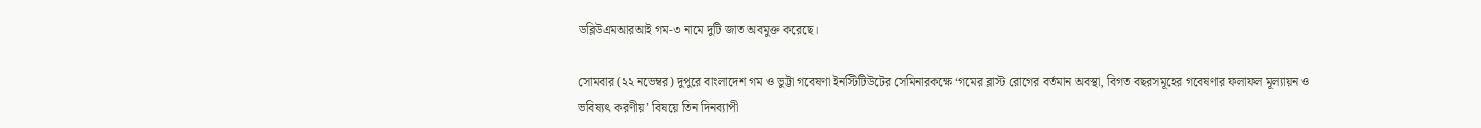ডব্লিউএমআরআই গম-৩ নামে দুটি জাত অবমুক্ত করেছে।

সোমবার (২২ নভেম্বর) দুপুরে বাংলাদেশ গম ও ভুট্টা গবেষণা ইনস্টিটিউটের সেমিনারকক্ষে ‘গমের ব্লাস্ট রোগের বর্তমান অবস্থা, বিগত বছরসমূহের গবেষণার ফলাফল মূল্যায়ন ও ভবিষ্যৎ করণীয়’ বিষয়ে তিন দিনব্যাপী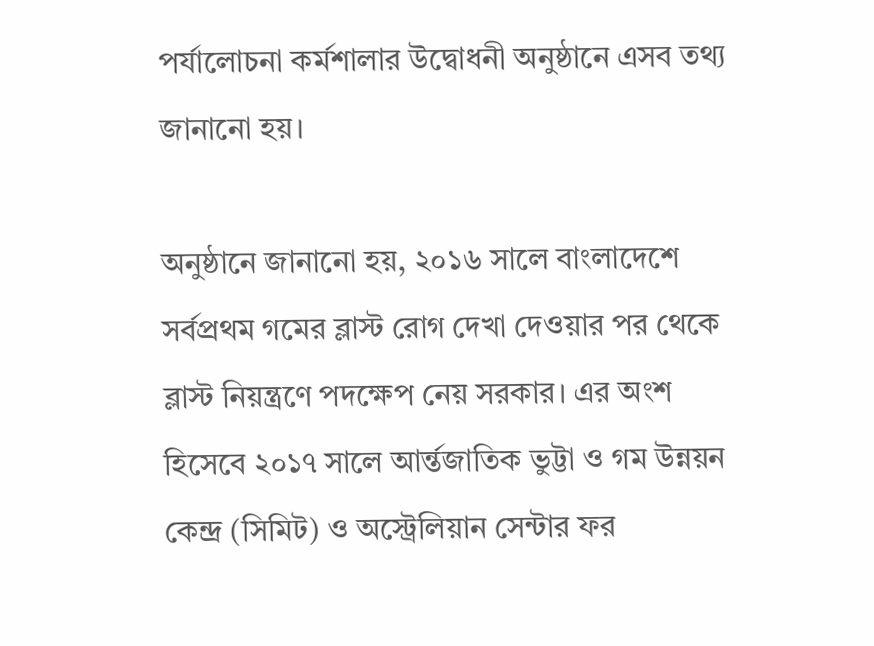পর্যালোচনা কর্মশালার উদ্বোধনী অনুষ্ঠানে এসব তথ্য জানানো হয়।

অনুষ্ঠানে জানানো হয়, ২০১৬ সালে বাংলাদেশে সর্বপ্রথম গমের ব্লাস্ট রোগ দেখা দেওয়ার পর থেকে ব্লাস্ট নিয়ন্ত্রণে পদক্ষেপ নেয় সরকার। এর অংশ হিসেবে ২০১৭ সালে আর্ন্তজাতিক ভুট্টা ও গম উন্নয়ন কেন্দ্র (সিমিট) ও অস্ট্রেলিয়ান সেন্টার ফর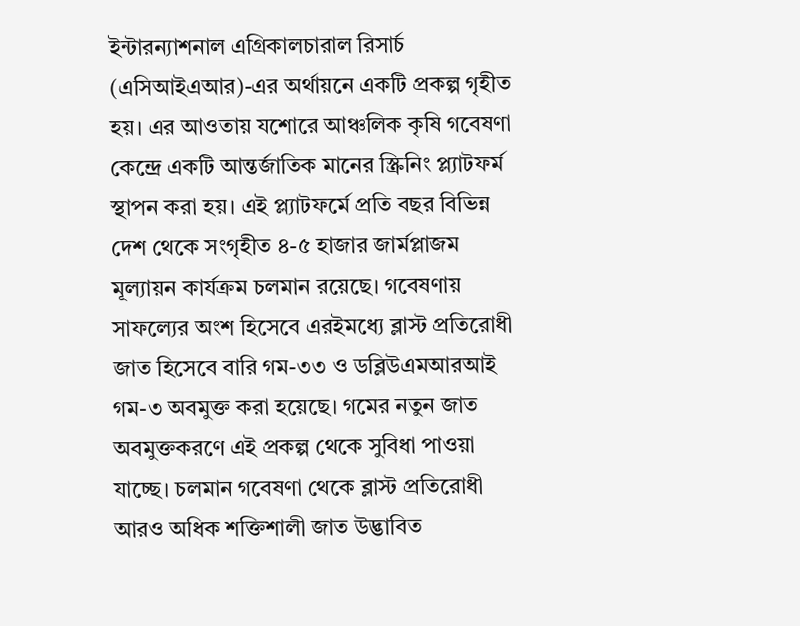ইন্টারন্যাশনাল এগ্রিকালচারাল রিসার্চ (এসিআইএআর)-এর অর্থায়নে একটি প্রকল্প গৃহীত হয়। এর আওতায় যশোরে আঞ্চলিক কৃষি গবেষণা কেন্দ্রে একটি আন্তর্জাতিক মানের স্ক্রিনিং প্ল্যাটফর্ম স্থাপন করা হয়। এই প্ল্যাটফর্মে প্রতি বছর বিভিন্ন দেশ থেকে সংগৃহীত ৪-৫ হাজার জার্মপ্লাজম মূল্যায়ন কার্যক্রম চলমান রয়েছে। গবেষণায় সাফল্যের অংশ হিসেবে এরইমধ্যে ব্লাস্ট প্রতিরোধী জাত হিসেবে বারি গম-৩৩ ও ডব্লিউএমআরআই গম-৩ অবমুক্ত করা হয়েছে। গমের নতুন জাত অবমুক্তকরণে এই প্রকল্প থেকে সুবিধা পাওয়া যাচ্ছে। চলমান গবেষণা থেকে ব্লাস্ট প্রতিরোধী আরও অধিক শক্তিশালী জাত উদ্ভাবিত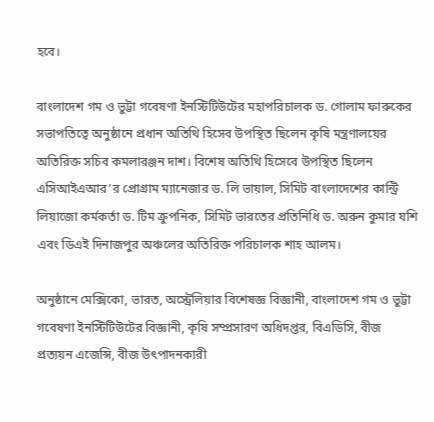হবে।

বাংলাদেশ গম ও ভুট্টা গবেষণা ইনস্টিটিউটের মহাপরিচালক ড. গোলাম ফারুকের সভাপতিত্বে অনুষ্ঠানে প্রধান অতিথি হিসেব উপস্থিত ছিলেন কৃষি মন্ত্রণালয়ের অতিরিক্ত সচিব কমলারঞ্জন দাশ। বিশেষ অতিথি হিসেবে উপস্থিত ছিলেন এসিআইএআর’র প্রোগ্রাম ম্যানেজার ড. লি ভায়াল, সিমিট বাংলাদেশের কান্ট্রি লিয়াজো কর্মকর্তা ড. টিম ক্রুপনিক, সিমিট ভারতের প্রতিনিধি ড. অরুন কুমার যশি এবং ডিএই দিনাজপুর অঞ্চলের অতিরিক্ত পরিচালক শাহ আলম।

অনুষ্ঠানে মেক্সিকো, ভারত, অস্ট্রেলিয়ার বিশেষজ্ঞ বিজ্ঞানী, বাংলাদেশ গম ও ভুট্টা গবেষণা ইনস্টিটিউটের বিজ্ঞানী, কৃষি সম্প্রসারণ অধিদপ্তর, বিএডিসি, বীজ প্রত্যয়ন এজেন্সি, বীজ উৎপাদনকারী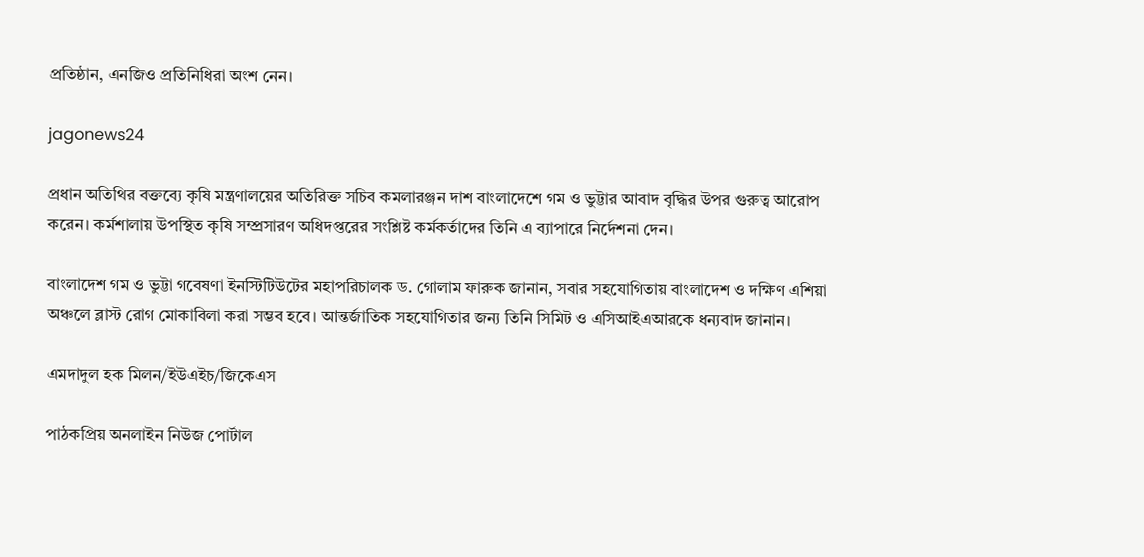প্রতিষ্ঠান, এনজিও প্রতিনিধিরা অংশ নেন।

jagonews24

প্রধান অতিথির বক্তব্যে কৃষি মন্ত্রণালয়ের অতিরিক্ত সচিব কমলারঞ্জন দাশ বাংলাদেশে গম ও ভুট্টার আবাদ বৃদ্ধির উপর গুরুত্ব আরোপ করেন। কর্মশালায় উপস্থিত কৃষি সম্প্রসারণ অধিদপ্তরের সংশ্লিষ্ট কর্মকর্তাদের তিনি এ ব্যাপারে নির্দেশনা দেন।

বাংলাদেশ গম ও ভুট্টা গবেষণা ইনস্টিটিউটের মহাপরিচালক ড. গোলাম ফারুক জানান, সবার সহযোগিতায় বাংলাদেশ ও দক্ষিণ এশিয়া অঞ্চলে ব্লাস্ট রোগ মোকাবিলা করা সম্ভব হবে। আন্তর্জাতিক সহযোগিতার জন্য তিনি সিমিট ও এসিআইএআরকে ধন্যবাদ জানান।

এমদাদুল হক মিলন/ইউএইচ/জিকেএস

পাঠকপ্রিয় অনলাইন নিউজ পোর্টাল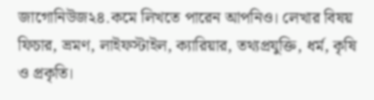জাগোনিউজ২৪.কমে লিখতে পারেন আপনিও। লেখার বিষয় ফিচার, ভ্রমণ, লাইফস্টাইল, ক্যারিয়ার, তথ্যপ্রযুক্তি, ধর্ম, কৃষি ও প্রকৃতি।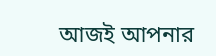আজই আপনার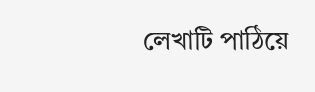লেখাটি পাঠিয়ে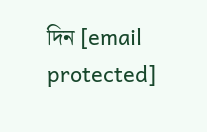দিন [email protected]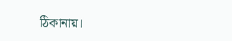ঠিকানায়।